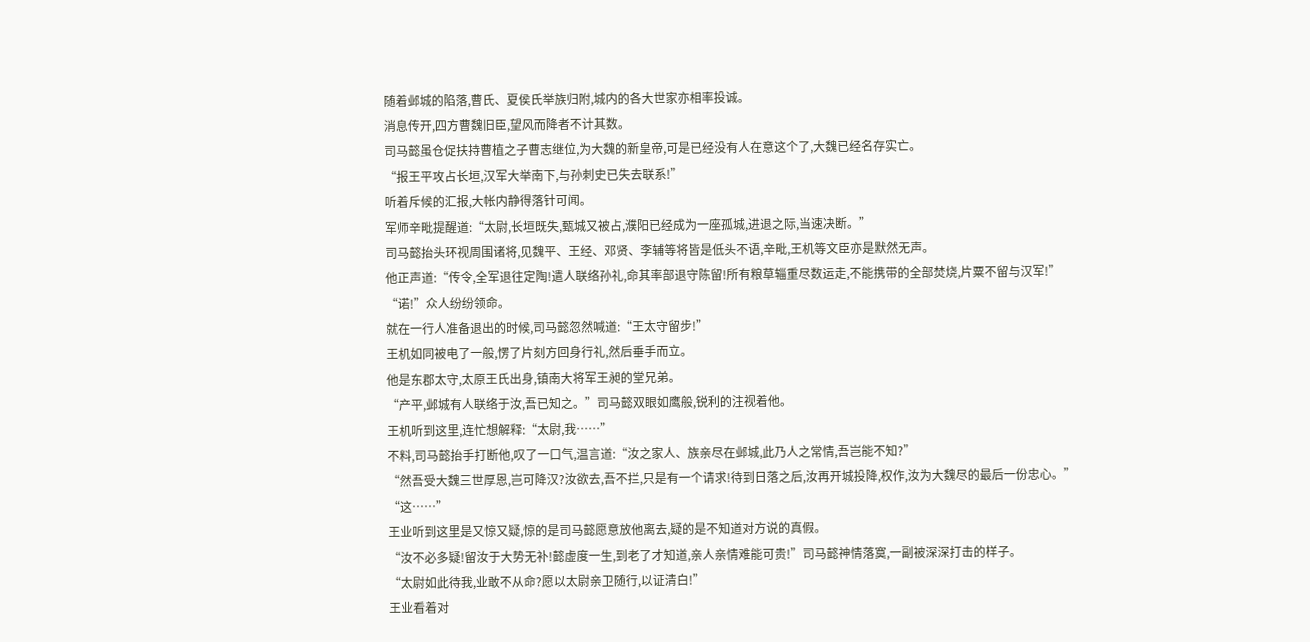随着邺城的陷落,曹氏、夏侯氏举族归附,城内的各大世家亦相率投诚。
消息传开,四方曹魏旧臣,望风而降者不计其数。
司马懿虽仓促扶持曹植之子曹志继位,为大魏的新皇帝,可是已经没有人在意这个了,大魏已经名存实亡。
“报王平攻占长垣,汉军大举南下,与孙刺史已失去联系!”
听着斥候的汇报,大帐内静得落针可闻。
军师辛毗提醒道:“太尉,长垣既失,甄城又被占,濮阳已经成为一座孤城,进退之际,当速决断。”
司马懿抬头环视周围诸将,见魏平、王经、邓贤、李辅等将皆是低头不语,辛毗,王机等文臣亦是默然无声。
他正声道:“传令,全军退往定陶!遣人联络孙礼,命其率部退守陈留!所有粮草辎重尽数运走,不能携带的全部焚烧,片粟不留与汉军!”
“诺!”众人纷纷领命。
就在一行人准备退出的时候,司马懿忽然喊道:“王太守留步!”
王机如同被电了一般,愣了片刻方回身行礼,然后垂手而立。
他是东郡太守,太原王氏出身,镇南大将军王昶的堂兄弟。
“产平,邺城有人联络于汝,吾已知之。”司马懿双眼如鹰般,锐利的注视着他。
王机听到这里,连忙想解释:“太尉,我……”
不料,司马懿抬手打断他,叹了一口气,温言道:“汝之家人、族亲尽在邺城,此乃人之常情,吾岂能不知?”
“然吾受大魏三世厚恩,岂可降汉?汝欲去,吾不拦,只是有一个请求!待到日落之后,汝再开城投降,权作,汝为大魏尽的最后一份忠心。”
“这……”
王业听到这里是又惊又疑,惊的是司马懿愿意放他离去,疑的是不知道对方说的真假。
“汝不必多疑!留汝于大势无补!懿虚度一生,到老了才知道,亲人亲情难能可贵!”司马懿神情落寞,一副被深深打击的样子。
“太尉如此待我,业敢不从命?愿以太尉亲卫随行,以证清白!”
王业看着对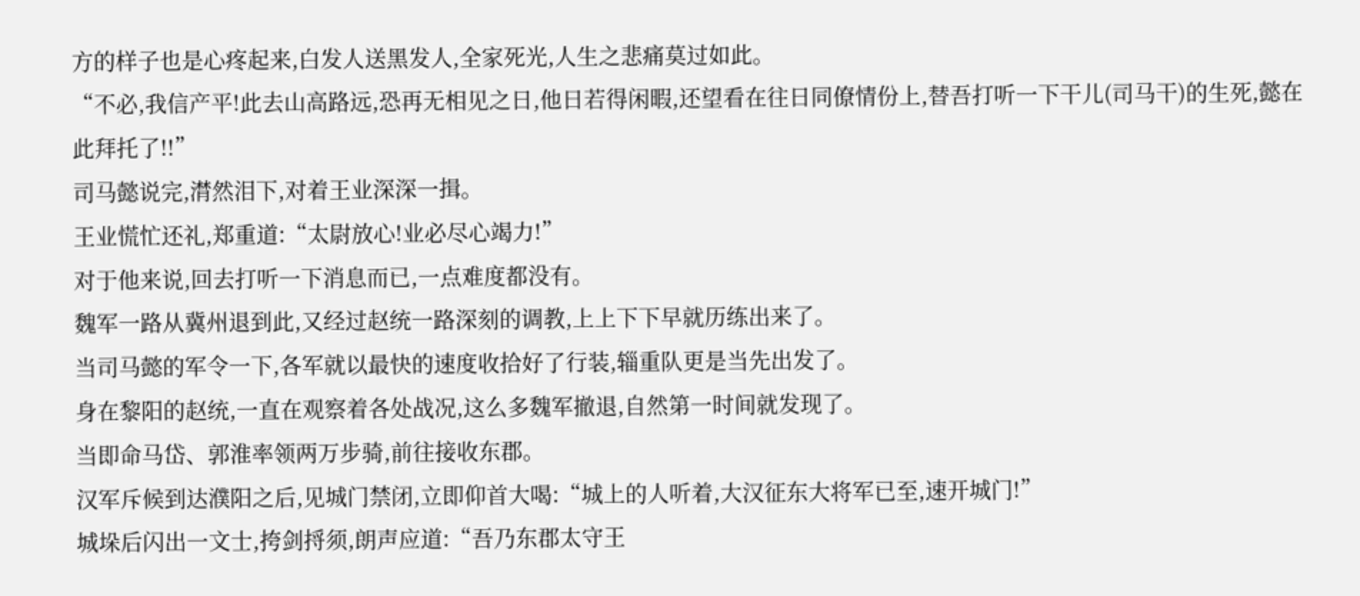方的样子也是心疼起来,白发人送黑发人,全家死光,人生之悲痛莫过如此。
“不必,我信产平!此去山高路远,恐再无相见之日,他日若得闲暇,还望看在往日同僚情份上,替吾打听一下干儿(司马干)的生死,懿在此拜托了!!”
司马懿说完,潸然泪下,对着王业深深一揖。
王业慌忙还礼,郑重道:“太尉放心!业必尽心竭力!”
对于他来说,回去打听一下消息而已,一点难度都没有。
魏军一路从冀州退到此,又经过赵统一路深刻的调教,上上下下早就历练出来了。
当司马懿的军令一下,各军就以最快的速度收拾好了行装,辎重队更是当先出发了。
身在黎阳的赵统,一直在观察着各处战况,这么多魏军撤退,自然第一时间就发现了。
当即命马岱、郭淮率领两万步骑,前往接收东郡。
汉军斥候到达濮阳之后,见城门禁闭,立即仰首大喝:“城上的人听着,大汉征东大将军已至,速开城门!”
城垛后闪出一文士,挎剑捋须,朗声应道:“吾乃东郡太守王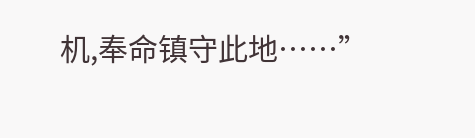机,奉命镇守此地……”